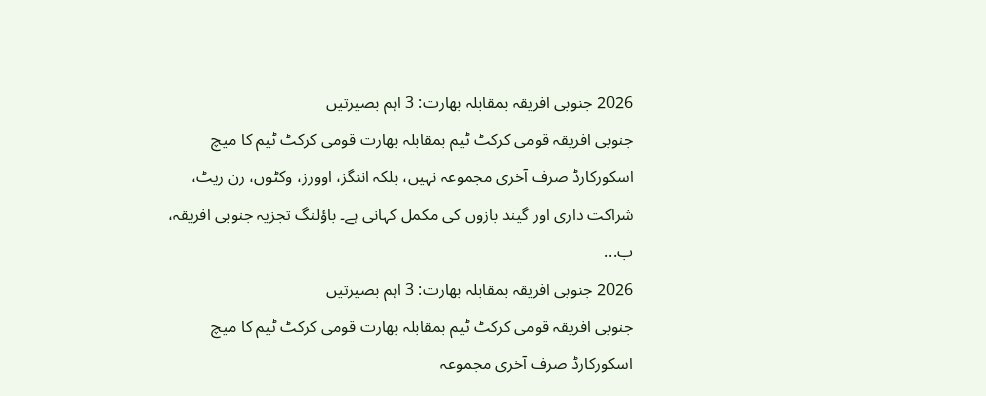2026 جنوبی افریقہ بمقابلہ بھارت: 3 اہم بصیرتیں
جنوبی افریقہ قومی کرکٹ ٹیم بمقابلہ بھارت قومی کرکٹ ٹیم کا میچ اسکورکارڈ صرف آخری مجموعہ نہیں، بلکہ اننگز، اوورز، وکٹوں، رن ریٹ، شراکت داری اور گیند بازوں کی مکمل کہانی ہے۔ باؤلنگ تجزیہ جنوبی افریقہ، ب...
2026 جنوبی افریقہ بمقابلہ بھارت: 3 اہم بصیرتیں
جنوبی افریقہ قومی کرکٹ ٹیم بمقابلہ بھارت قومی کرکٹ ٹیم کا میچ اسکورکارڈ صرف آخری مجموعہ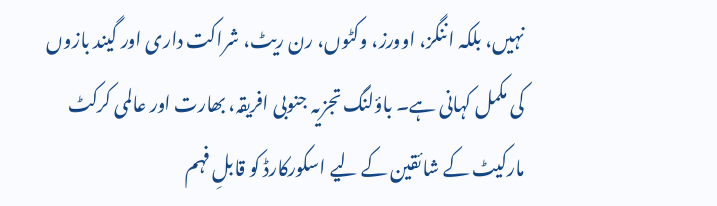نہیں، بلکہ اننگز، اوورز، وکٹوں، رن ریٹ، شراکت داری اور گیند بازوں کی مکمل کہانی ہے۔ باؤلنگ تجزیہ جنوبی افریقہ، بھارت اور عالمی کرکٹ مارکیٹ کے شائقین کے لیے اسکورکارڈ کو قابلِ فہم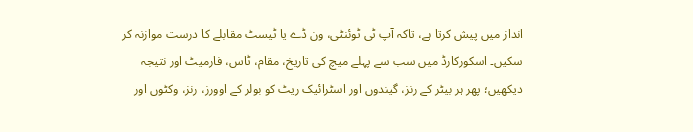انداز میں پیش کرتا ہے، تاکہ آپ ٹی ٹوئنٹی، ون ڈے یا ٹیسٹ مقابلے کا درست موازنہ کر سکیں۔ اسکورکارڈ میں سب سے پہلے میچ کی تاریخ، مقام، ٹاس، فارمیٹ اور نتیجہ دیکھیں؛ پھر ہر بیٹر کے رنز، گیندوں اور اسٹرائیک ریٹ کو بولر کے اوورز، رنز، وکٹوں اور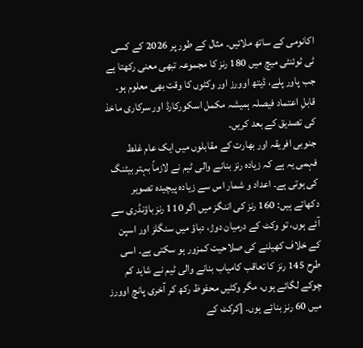اکانومی کے ساتھ ملائیں۔ مثال کے طور پر 2026 کے کسی ٹی ٹوئنٹی میچ میں 180 رنز کا مجموعہ تبھی معنی رکھتا ہے جب پاور پلے، ڈیتھ اوورز اور وکٹوں کا وقت بھی معلوم ہو۔ قابلِ اعتماد فیصلہ ہمیشہ مکمل اسکورکارڈ اور سرکاری ماخذ کی تصدیق کے بعد کریں۔
جنوبی افریقہ اور بھارت کے مقابلوں میں ایک عام غلط فہمی یہ ہے کہ زیادہ رنز بنانے والی ٹیم نے لازماً بہتر بیٹنگ کی ہوتی ہے۔ اعداد و شمار اس سے زیادہ پیچیدہ تصویر دکھاتے ہیں: 160 رنز کی اننگز میں اگر 110 رنز باؤنڈری سے آئے ہوں، تو وکٹ کے درمیان دوڑ، دباؤ میں سنگلز اور اسپن کے خلاف کھیلنے کی صلاحیت کمزور ہو سکتی ہے۔ اسی طرح 145 رنز کا تعاقب کامیاب بنانے والی ٹیم نے شاید کم چوکے لگائے ہوں، مگر وکٹیں محفوظ رکھ کر آخری پانچ اوورز میں 60 رنز بنائے ہوں۔ [کرکٹ کے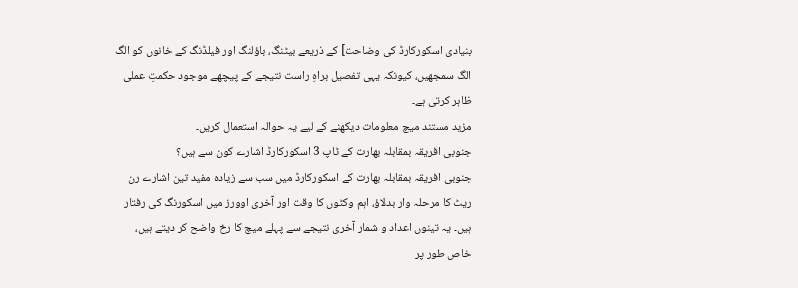بنیادی اسکورکارڈ کی وضاحت] کے ذریعے بیٹنگ، باؤلنگ اور فیلڈنگ کے خانوں کو الگ الگ سمجھیں، کیونکہ یہی تفصیل براہِ راست نتیجے کے پیچھے موجود حکمتِ عملی ظاہر کرتی ہے۔
مزید مستند میچ معلومات دیکھنے کے لیے یہ حوالہ استعمال کریں۔
جنوبی افریقہ بمقابلہ بھارت کے ٹاپ 3 اسکورکارڈ اشارے کون سے ہیں؟
جنوبی افریقہ بمقابلہ بھارت کے اسکورکارڈ میں سب سے زیادہ مفید تین اشارے رن ریٹ کا مرحلہ وار بدلاؤ، اہم وکٹوں کا وقت اور آخری اوورز میں اسکورنگ کی رفتار ہیں۔ یہ تینوں اعداد و شمار آخری نتیجے سے پہلے میچ کا رخ واضح کر دیتے ہیں، خاص طور پر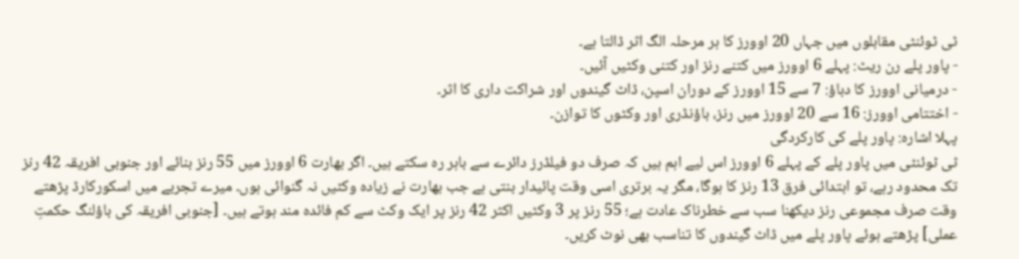ٹی ٹوئنٹی مقابلوں میں جہاں 20 اوورز کا ہر مرحلہ الگ اثر ڈالتا ہے۔
- پاور پلے رن ریٹ: پہلے 6 اوورز میں کتنے رنز اور کتنی وکٹیں آئیں۔
- درمیانی اوورز کا دباؤ: 7 سے 15 اوورز کے دوران اسپن، ڈاٹ گیندوں اور شراکت داری کا اثر۔
- اختتامی اوورز: 16 سے 20 اوورز میں رنز، باؤنڈری اور وکٹوں کا توازن۔
پہلا اشارہ: پاور پلے کی کارکردگی
ٹی ٹوئنٹی میں پاور پلے کے پہلے 6 اوورز اس لیے اہم ہیں کہ صرف دو فیلڈرز دائرے سے باہر رہ سکتے ہیں۔ اگر بھارت 6 اوورز میں 55 رنز بنائے اور جنوبی افریقہ 42 رنز تک محدود رہے، تو ابتدائی فرق 13 رنز کا ہوگا، مگر یہ برتری اسی وقت پائیدار بنتی ہے جب بھارت نے زیادہ وکٹیں نہ گنوائی ہوں۔ میرے تجربے میں اسکورکارڈ پڑھتے وقت صرف مجموعی رنز دیکھنا سب سے خطرناک عادت ہے؛ 55 رنز پر 3 وکٹیں اکثر 42 رنز پر ایک وکٹ سے کم فائدہ مند ہوتے ہیں۔ [جنوبی افریقہ کی باؤلنگ حکمتِ عملی] پڑھتے ہوئے پاور پلے میں ڈاٹ گیندوں کا تناسب بھی نوٹ کریں۔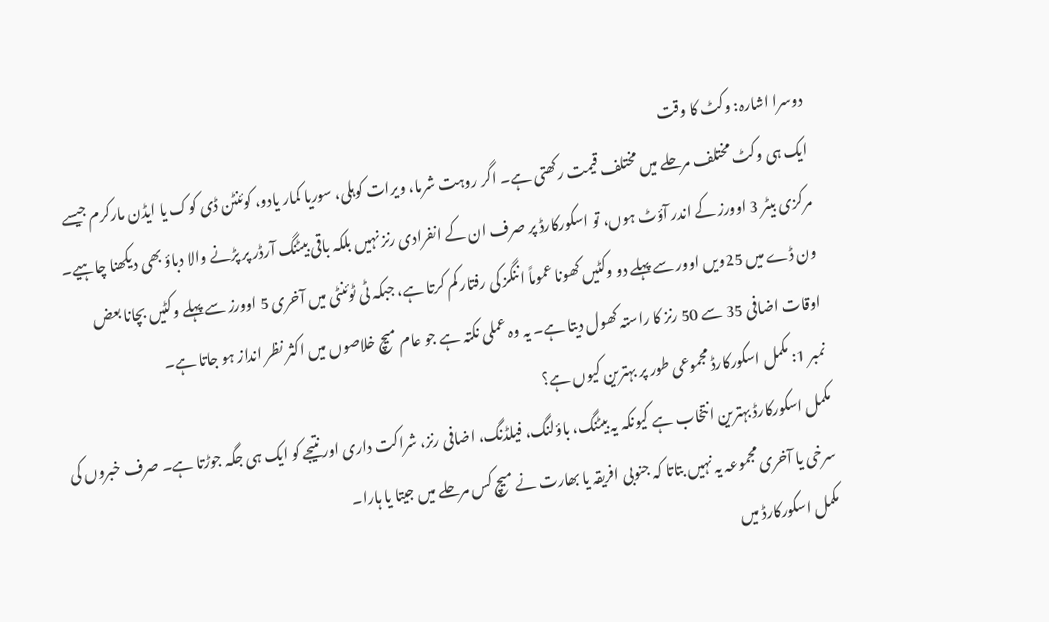دوسرا اشارہ: وکٹ کا وقت
ایک ہی وکٹ مختلف مرحلے میں مختلف قیمت رکھتی ہے۔ اگر روہت شرما، ویرات کوہلی، سوریا کمار یادو، کوئنٹن ڈی کوک یا ایڈن مارکرم جیسے مرکزی بیٹر 3 اوورز کے اندر آؤٹ ہوں، تو اسکورکارڈ پر صرف ان کے انفرادی رنز نہیں بلکہ باقی بیٹنگ آرڈر پر پڑنے والا دباؤ بھی دیکھنا چاہیے۔ ون ڈے میں 25ویں اوور سے پہلے دو وکٹیں کھونا عموماً اننگز کی رفتار کم کرتا ہے، جبکہ ٹی ٹوئنٹی میں آخری 5 اوورز سے پہلے وکٹیں بچانا بعض اوقات اضافی 35 سے 50 رنز کا راستہ کھول دیتا ہے۔ یہ وہ عملی نکتہ ہے جو عام میچ خلاصوں میں اکثر نظر انداز ہو جاتا ہے۔
نمبر 1: مکمل اسکورکارڈ مجموعی طور پر بہترین کیوں ہے؟
مکمل اسکورکارڈ بہترین انتخاب ہے کیونکہ یہ بیٹنگ، باؤلنگ، فیلڈنگ، اضافی رنز، شراکت داری اور نتیجے کو ایک ہی جگہ جوڑتا ہے۔ صرف خبروں کی سرخی یا آخری مجموعہ یہ نہیں بتاتا کہ جنوبی افریقہ یا بھارت نے میچ کس مرحلے میں جیتا یا ہارا۔
مکمل اسکورکارڈ میں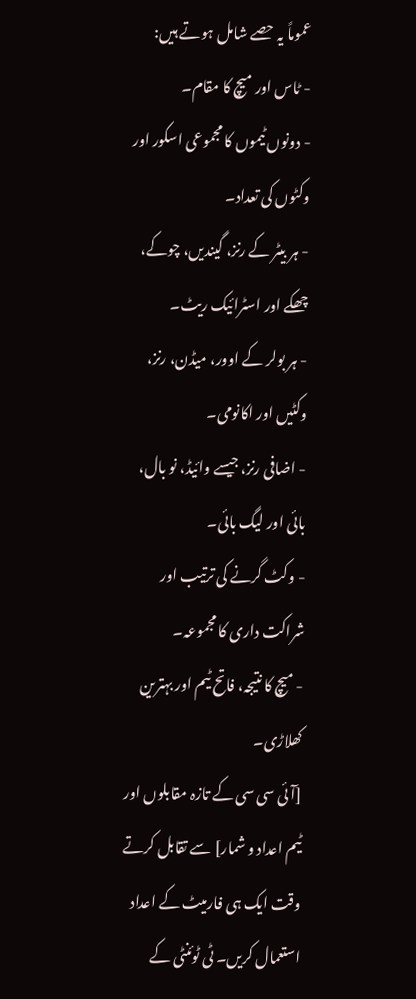عموماً یہ حصے شامل ہوتے ہیں:
- ٹاس اور میچ کا مقام۔
- دونوں ٹیموں کا مجموعی اسکور اور وکٹوں کی تعداد۔
- ہر بیٹر کے رنز، گیندیں، چوکے، چھکے اور اسٹرائیک ریٹ۔
- ہر بولر کے اوور، میڈن، رنز، وکٹیں اور اکانومی۔
- اضافی رنز، جیسے وائیڈ، نو بال، بائی اور لیگ بائی۔
- وکٹ گرنے کی ترتیب اور شراکت داری کا مجموعہ۔
- میچ کا نتیجہ، فاتح ٹیم اور بہترین کھلاڑی۔
[آئی سی سی کے تازہ مقابلوں اور ٹیم اعداد و شمار] سے تقابل کرتے وقت ایک ہی فارمیٹ کے اعداد استعمال کریں۔ ٹی ٹوئنٹی کے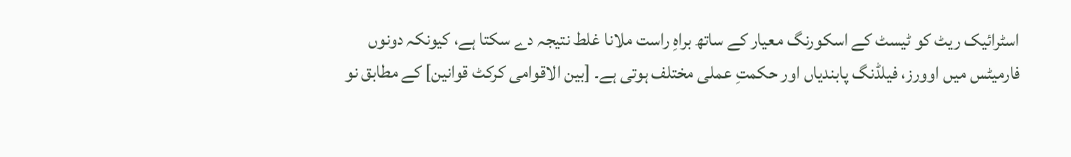اسٹرائیک ریٹ کو ٹیسٹ کے اسکورنگ معیار کے ساتھ براہِ راست ملانا غلط نتیجہ دے سکتا ہے، کیونکہ دونوں فارمیٹس میں اوورز، فیلڈنگ پابندیاں اور حکمتِ عملی مختلف ہوتی ہے۔ [بین الاقوامی کرکٹ قوانین] کے مطابق نو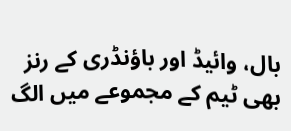بال، وائیڈ اور باؤنڈری کے رنز بھی ٹیم کے مجموعے میں الگ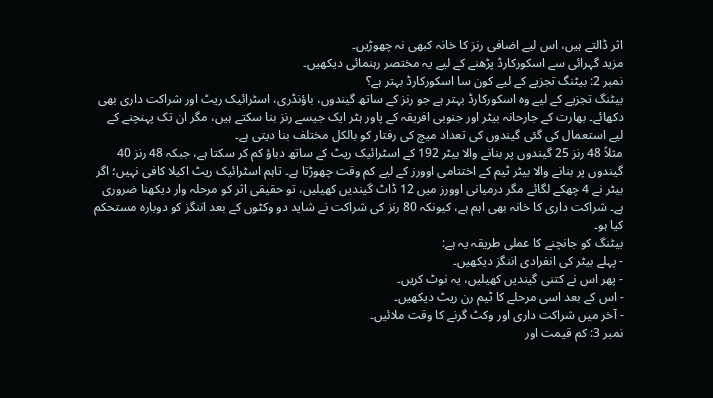اثر ڈالتے ہیں، اس لیے اضافی رنز کا خانہ کبھی نہ چھوڑیں۔
مزید گہرائی سے اسکورکارڈ پڑھنے کے لیے یہ مختصر رہنمائی دیکھیں۔
نمبر 2: بیٹنگ تجزیے کے لیے کون سا اسکورکارڈ بہتر ہے؟
بیٹنگ تجزیے کے لیے وہ اسکورکارڈ بہتر ہے جو رنز کے ساتھ گیندوں، باؤنڈری، اسٹرائیک ریٹ اور شراکت داری بھی دکھائے۔ بھارت کے جارحانہ بیٹر اور جنوبی افریقہ کے پاور ہٹر ایک جیسے رنز بنا سکتے ہیں، مگر ان تک پہنچنے کے لیے استعمال کی گئی گیندوں کی تعداد میچ کی رفتار کو بالکل مختلف بنا دیتی ہے۔
مثلاً 48 رنز 25 گیندوں پر بنانے والا بیٹر 192 کے اسٹرائیک ریٹ کے ساتھ دباؤ کم کر سکتا ہے، جبکہ 48 رنز 40 گیندوں پر بنانے والا بیٹر ٹیم کے اختتامی اوورز کے لیے کم وقت چھوڑتا ہے۔ تاہم اسٹرائیک ریٹ اکیلا کافی نہیں؛ اگر بیٹر نے 4 چھکے لگائے مگر درمیانی اوورز میں 12 ڈاٹ گیندیں کھیلیں، تو حقیقی اثر کو مرحلہ وار دیکھنا ضروری ہے۔ شراکت داری کا خانہ بھی اہم ہے، کیونکہ 80 رنز کی شراکت نے شاید دو وکٹوں کے بعد اننگز کو دوبارہ مستحکم کیا ہو۔
بیٹنگ کو جانچنے کا عملی طریقہ یہ ہے:
- پہلے بیٹر کی انفرادی اننگز دیکھیں۔
- پھر اس نے کتنی گیندیں کھیلیں، یہ نوٹ کریں۔
- اس کے بعد اسی مرحلے کا ٹیم رن ریٹ دیکھیں۔
- آخر میں شراکت داری اور وکٹ گرنے کا وقت ملائیں۔
نمبر 3: کم قیمت اور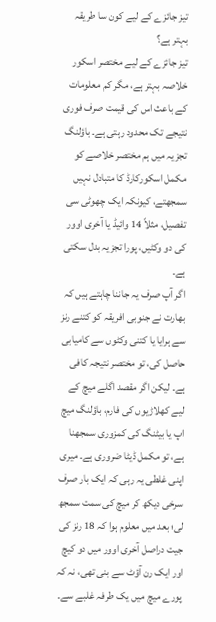تیز جائزے کے لیے کون سا طریقہ بہتر ہے؟
تیز جائزے کے لیے مختصر اسکور خلاصہ بہتر ہے، مگر کم معلومات کے باعث اس کی قیمت صرف فوری نتیجے تک محدود رہتی ہے۔ باؤلنگ تجزیہ میں ہم مختصر خلاصے کو مکمل اسکورکارڈ کا متبادل نہیں سمجھتے، کیونکہ ایک چھوٹی سی تفصیل، مثلاً 14 وائیڈ یا آخری اوور کی دو وکٹیں، پورا تجزیہ بدل سکتی ہے۔
اگر آپ صرف یہ جاننا چاہتے ہیں کہ بھارت نے جنوبی افریقہ کو کتنے رنز سے ہرایا یا کتنی وکٹوں سے کامیابی حاصل کی، تو مختصر نتیجہ کافی ہے۔ لیکن اگر مقصد اگلے میچ کے لیے کھلاڑیوں کی فارم، باؤلنگ میچ اپ یا بیٹنگ کی کمزوری سمجھنا ہے، تو مکمل ڈیٹا ضروری ہے۔ میری اپنی غلطی یہ رہی کہ ایک بار صرف سرخی دیکھ کر میچ کی سمت سمجھ لی؛ بعد میں معلوم ہوا کہ 18 رنز کی جیت دراصل آخری اوور میں دو کیچ اور ایک رن آؤٹ سے بنی تھی، نہ کہ پورے میچ میں یک طرفہ غلبے سے۔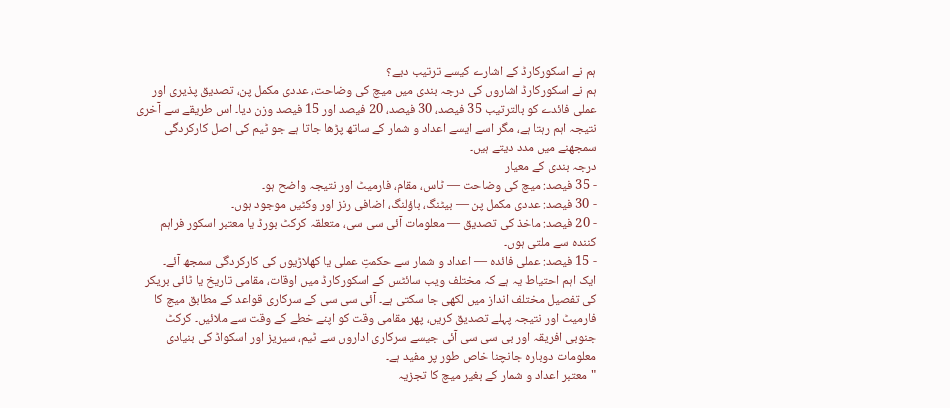ہم نے اسکورکارڈ کے اشارے کیسے ترتیب دیے؟
ہم نے اسکورکارڈ اشاروں کی درجہ بندی میں میچ کی وضاحت، عددی مکمل پن، تصدیق پذیری اور عملی فائدے کو بالترتیب 35 فیصد، 30 فیصد، 20 فیصد اور 15 فیصد وزن دیا۔ اس طریقے سے آخری نتیجہ اہم رہتا ہے، مگر اسے ایسے اعداد و شمار کے ساتھ پڑھا جاتا ہے جو ٹیم کی اصل کارکردگی سمجھنے میں مدد دیتے ہیں۔
درجہ بندی کے معیار
- 35 فیصد: میچ کی وضاحت — ٹاس، مقام، فارمیٹ اور نتیجہ واضح ہو۔
- 30 فیصد: عددی مکمل پن — بیٹنگ، باؤلنگ، اضافی رنز اور وکٹیں موجود ہوں۔
- 20 فیصد: ماخذ کی تصدیق — معلومات آئی سی سی، متعلقہ کرکٹ بورڈ یا معتبر اسکور فراہم کنندہ سے ملتی ہوں۔
- 15 فیصد: عملی فائدہ — اعداد و شمار سے حکمتِ عملی یا کھلاڑیوں کی کارکردگی سمجھ آئے۔
ایک اہم احتیاط یہ ہے کہ مختلف ویب سائٹس کے اسکورکارڈ میں اوقات، مقامی تاریخ یا ٹائی بریکر کی تفصیل مختلف انداز میں لکھی جا سکتی ہے۔ آئی سی سی کے سرکاری قواعد کے مطابق میچ کا فارمیٹ اور نتیجہ پہلے تصدیق کریں، پھر مقامی وقت کو اپنے خطے کے وقت سے ملائیں۔ کرکٹ جنوبی افریقہ اور بی سی سی آئی جیسے سرکاری اداروں سے ٹیم، سیریز اور اسکواڈ کی بنیادی معلومات دوبارہ جانچنا خاص طور پر مفید ہے۔
"معتبر اعداد و شمار کے بغیر میچ کا تجزیہ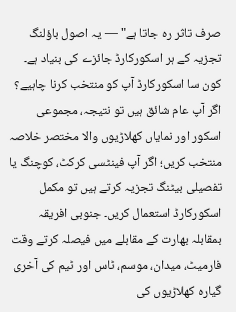صرف تاثر رہ جاتا ہے" — یہ اصول باؤلنگ تجزیہ کے ہر اسکورکارڈ جائزے کی بنیاد ہے۔
کون سا اسکورکارڈ آپ کو منتخب کرنا چاہیے؟
اگر آپ عام شائق ہیں تو نتیجہ، مجموعی اسکور اور نمایاں کھلاڑیوں والا مختصر خلاصہ منتخب کریں؛ اگر آپ فینٹسی کرکٹ، کوچنگ یا تفصیلی بیٹنگ تجزیہ کرتے ہیں تو مکمل اسکورکارڈ استعمال کریں۔ جنوبی افریقہ بمقابلہ بھارت کے مقابلے میں فیصلہ کرتے وقت فارمیٹ، میدان، موسم، ٹاس اور ٹیم کی آخری گیارہ کھلاڑیوں کی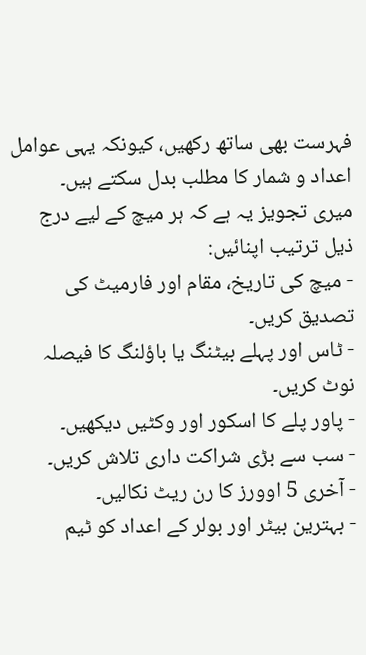فہرست بھی ساتھ رکھیں، کیونکہ یہی عوامل اعداد و شمار کا مطلب بدل سکتے ہیں۔
میری تجویز یہ ہے کہ ہر میچ کے لیے درج ذیل ترتیب اپنائیں:
- میچ کی تاریخ، مقام اور فارمیٹ کی تصدیق کریں۔
- ٹاس اور پہلے بیٹنگ یا باؤلنگ کا فیصلہ نوٹ کریں۔
- پاور پلے کا اسکور اور وکٹیں دیکھیں۔
- سب سے بڑی شراکت داری تلاش کریں۔
- آخری 5 اوورز کا رن ریٹ نکالیں۔
- بہترین بیٹر اور بولر کے اعداد کو ٹیم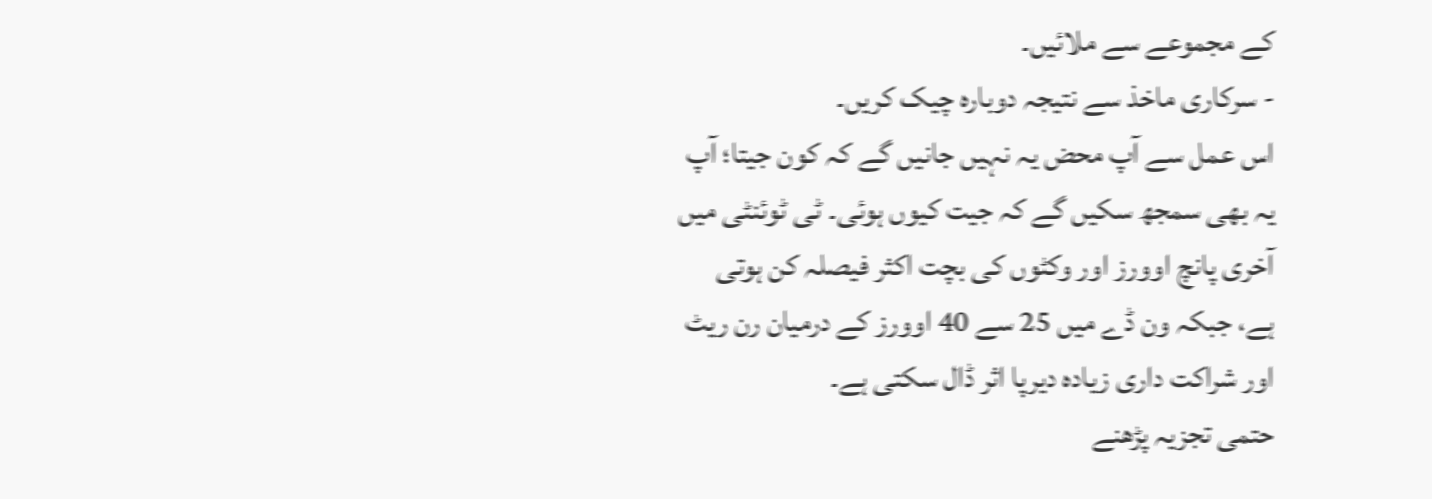کے مجموعے سے ملائیں۔
- سرکاری ماخذ سے نتیجہ دوبارہ چیک کریں۔
اس عمل سے آپ محض یہ نہیں جانیں گے کہ کون جیتا؛ آپ یہ بھی سمجھ سکیں گے کہ جیت کیوں ہوئی۔ ٹی ٹوئنٹی میں آخری پانچ اوورز اور وکٹوں کی بچت اکثر فیصلہ کن ہوتی ہے، جبکہ ون ڈے میں 25 سے 40 اوورز کے درمیان رن ریٹ اور شراکت داری زیادہ دیرپا اثر ڈال سکتی ہے۔
حتمی تجزیہ پڑھنے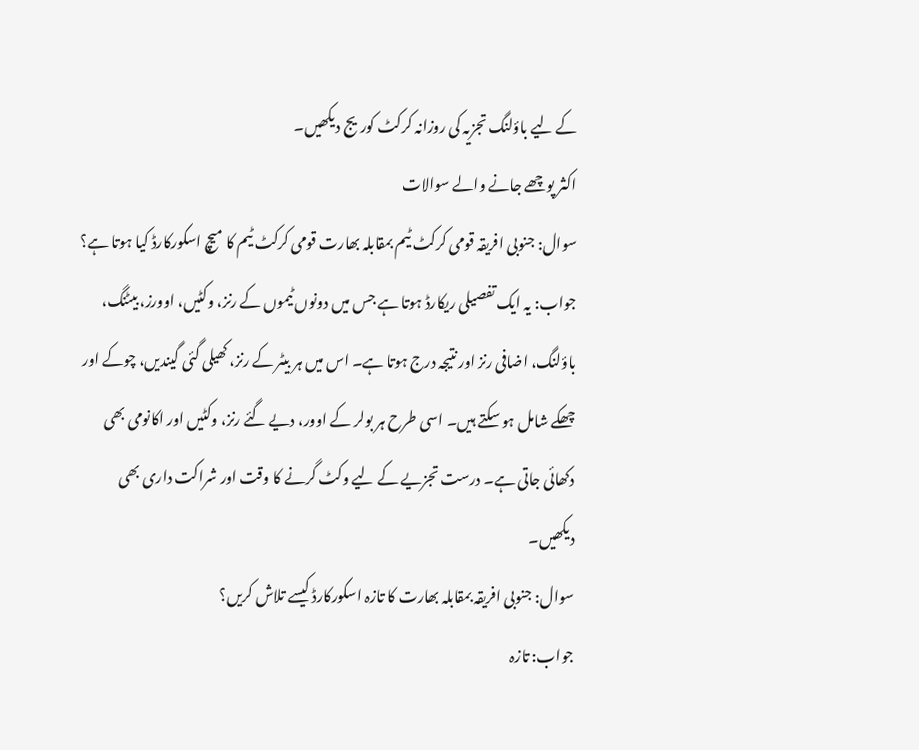کے لیے باؤلنگ تجزیہ کی روزانہ کرکٹ کوریج دیکھیں۔
اکثر پوچھے جانے والے سوالات
سوال: جنوبی افریقہ قومی کرکٹ ٹیم بمقابلہ بھارت قومی کرکٹ ٹیم کا میچ اسکورکارڈ کیا ہوتا ہے؟
جواب: یہ ایک تفصیلی ریکارڈ ہوتا ہے جس میں دونوں ٹیموں کے رنز، وکٹیں، اوورز، بیٹنگ، باؤلنگ، اضافی رنز اور نتیجہ درج ہوتا ہے۔ اس میں ہر بیٹر کے رنز، کھیلی گئی گیندیں، چوکے اور چھکے شامل ہو سکتے ہیں۔ اسی طرح ہر بولر کے اوور، دیے گئے رنز، وکٹیں اور اکانومی بھی دکھائی جاتی ہے۔ درست تجزیے کے لیے وکٹ گرنے کا وقت اور شراکت داری بھی دیکھیں۔
سوال: جنوبی افریقہ بمقابلہ بھارت کا تازہ اسکورکارڈ کیسے تلاش کریں؟
جواب: تازہ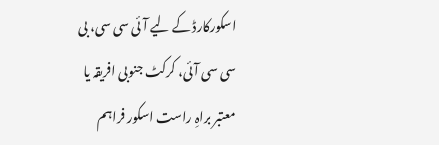اسکورکارڈ کے لیے آئی سی سی، بی سی سی آئی، کرکٹ جنوبی افریقہ یا معتبر براہِ راست اسکور فراہم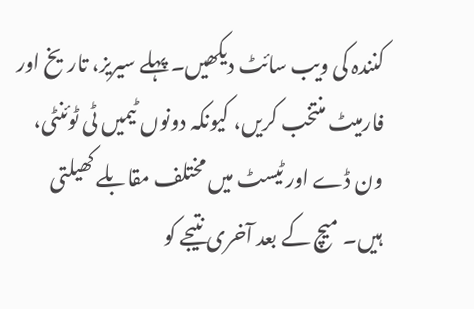کنندہ کی ویب سائٹ دیکھیں۔ پہلے سیریز، تاریخ اور فارمیٹ منتخب کریں، کیونکہ دونوں ٹیمیں ٹی ٹوئنٹی، ون ڈے اور ٹیسٹ میں مختلف مقابلے کھیلتی ہیں۔ میچ کے بعد آخری نتیجے کو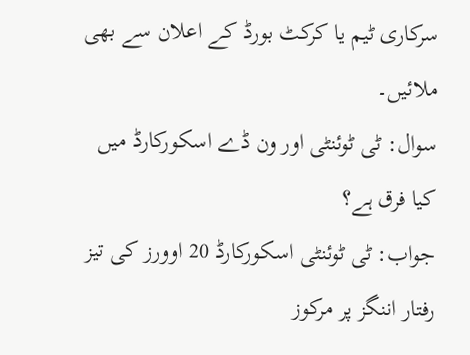سرکاری ٹیم یا کرکٹ بورڈ کے اعلان سے بھی ملائیں۔
سوال: ٹی ٹوئنٹی اور ون ڈے اسکورکارڈ میں کیا فرق ہے؟
جواب: ٹی ٹوئنٹی اسکورکارڈ 20 اوورز کی تیز رفتار اننگز پر مرکوز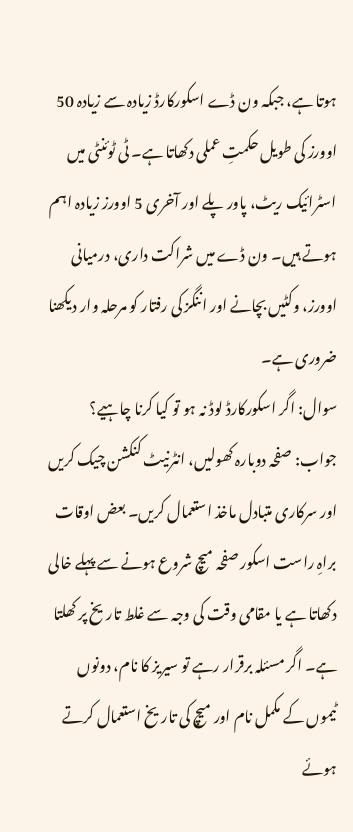ہوتا ہے، جبکہ ون ڈے اسکورکارڈ زیادہ سے زیادہ 50 اوورز کی طویل حکمتِ عملی دکھاتا ہے۔ ٹی ٹوئنٹی میں اسٹرائیک ریٹ، پاور پلے اور آخری 5 اوورز زیادہ اہم ہوتے ہیں۔ ون ڈے میں شراکت داری، درمیانی اوورز، وکٹیں بچانے اور اننگز کی رفتار کو مرحلہ وار دیکھنا ضروری ہے۔
سوال: اگر اسکورکارڈ لوڈ نہ ہو تو کیا کرنا چاہیے؟
جواب: صفحہ دوبارہ کھولیں، انٹرنیٹ کنکشن چیک کریں اور سرکاری متبادل ماخذ استعمال کریں۔ بعض اوقات براہِ راست اسکور صفحہ میچ شروع ہونے سے پہلے خالی دکھاتا ہے یا مقامی وقت کی وجہ سے غلط تاریخ پر کھلتا ہے۔ اگر مسئلہ برقرار رہے تو سیریز کا نام، دونوں ٹیموں کے مکمل نام اور میچ کی تاریخ استعمال کرتے ہوئے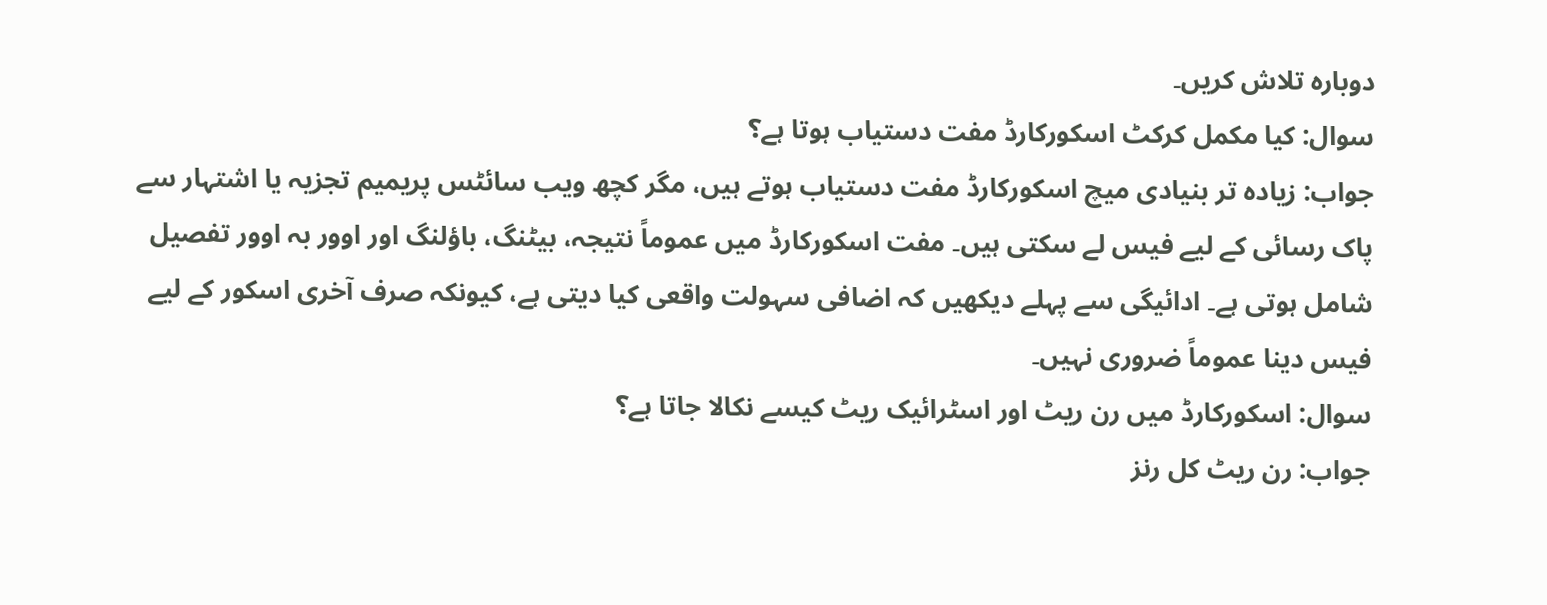دوبارہ تلاش کریں۔
سوال: کیا مکمل کرکٹ اسکورکارڈ مفت دستیاب ہوتا ہے؟
جواب: زیادہ تر بنیادی میچ اسکورکارڈ مفت دستیاب ہوتے ہیں، مگر کچھ ویب سائٹس پریمیم تجزیہ یا اشتہار سے پاک رسائی کے لیے فیس لے سکتی ہیں۔ مفت اسکورکارڈ میں عموماً نتیجہ، بیٹنگ، باؤلنگ اور اوور بہ اوور تفصیل شامل ہوتی ہے۔ ادائیگی سے پہلے دیکھیں کہ اضافی سہولت واقعی کیا دیتی ہے، کیونکہ صرف آخری اسکور کے لیے فیس دینا عموماً ضروری نہیں۔
سوال: اسکورکارڈ میں رن ریٹ اور اسٹرائیک ریٹ کیسے نکالا جاتا ہے؟
جواب: رن ریٹ کل رنز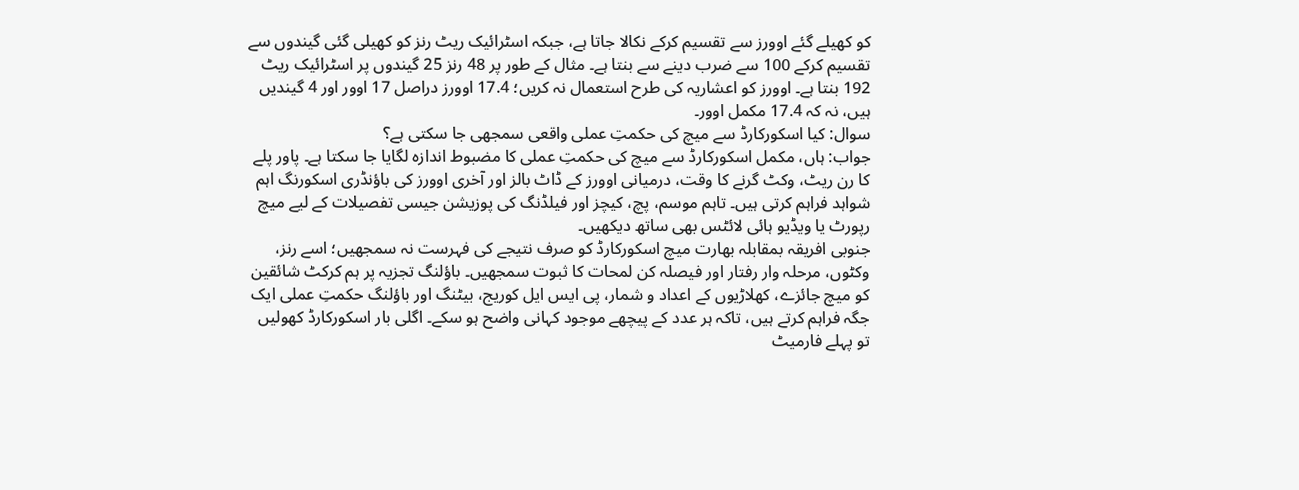کو کھیلے گئے اوورز سے تقسیم کرکے نکالا جاتا ہے، جبکہ اسٹرائیک ریٹ رنز کو کھیلی گئی گیندوں سے تقسیم کرکے 100 سے ضرب دینے سے بنتا ہے۔ مثال کے طور پر 48 رنز 25 گیندوں پر اسٹرائیک ریٹ 192 بنتا ہے۔ اوورز کو اعشاریہ کی طرح استعمال نہ کریں؛ 17.4 اوورز دراصل 17 اوور اور 4 گیندیں ہیں، نہ کہ 17.4 مکمل اوور۔
سوال: کیا اسکورکارڈ سے میچ کی حکمتِ عملی واقعی سمجھی جا سکتی ہے؟
جواب: ہاں، مکمل اسکورکارڈ سے میچ کی حکمتِ عملی کا مضبوط اندازہ لگایا جا سکتا ہے۔ پاور پلے کا رن ریٹ، وکٹ گرنے کا وقت، درمیانی اوورز کے ڈاٹ بالز اور آخری اوورز کی باؤنڈری اسکورنگ اہم شواہد فراہم کرتی ہیں۔ تاہم موسم، پچ، کیچز اور فیلڈنگ کی پوزیشن جیسی تفصیلات کے لیے میچ رپورٹ یا ویڈیو ہائی لائٹس بھی ساتھ دیکھیں۔
جنوبی افریقہ بمقابلہ بھارت میچ اسکورکارڈ کو صرف نتیجے کی فہرست نہ سمجھیں؛ اسے رنز، وکٹوں، مرحلہ وار رفتار اور فیصلہ کن لمحات کا ثبوت سمجھیں۔ باؤلنگ تجزیہ پر ہم کرکٹ شائقین کو میچ جائزے، کھلاڑیوں کے اعداد و شمار، پی ایس ایل کوریج، بیٹنگ اور باؤلنگ حکمتِ عملی ایک جگہ فراہم کرتے ہیں، تاکہ ہر عدد کے پیچھے موجود کہانی واضح ہو سکے۔ اگلی بار اسکورکارڈ کھولیں تو پہلے فارمیٹ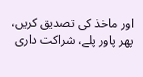اور ماخذ کی تصدیق کریں، پھر پاور پلے، شراکت داری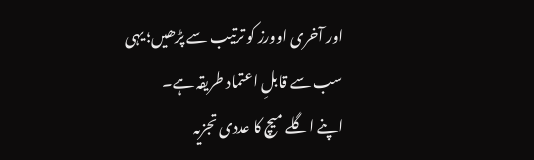اور آخری اوورز کو ترتیب سے پڑھیں؛ یہی سب سے قابلِ اعتماد طریقہ ہے۔
اپنے اگلے میچ کا عددی تجزیہ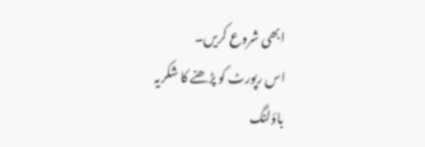ابھی شروع کریں۔
اس رپورٹ کو پڑھنے کا شکریہ
باؤلنگ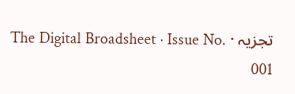تجزیہ · The Digital Broadsheet · Issue No. 001